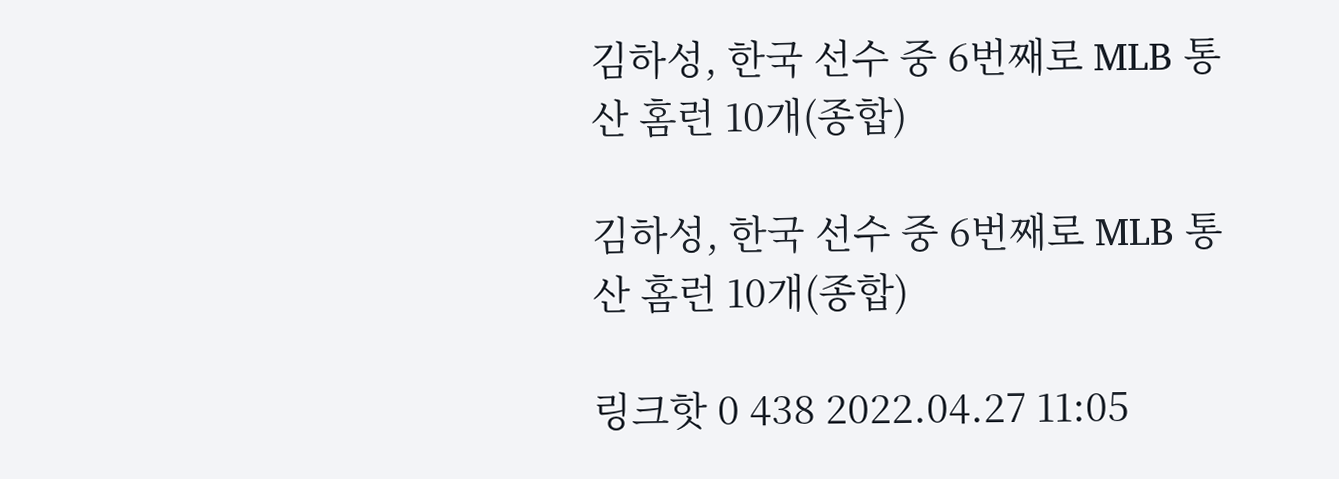김하성, 한국 선수 중 6번째로 MLB 통산 홈런 10개(종합)

김하성, 한국 선수 중 6번째로 MLB 통산 홈런 10개(종합)

링크핫 0 438 2022.04.27 11:05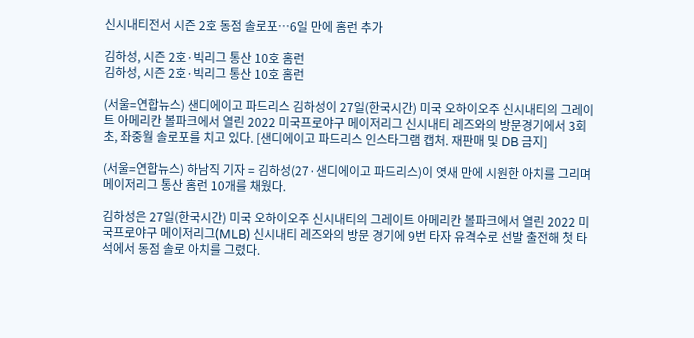신시내티전서 시즌 2호 동점 솔로포…6일 만에 홈런 추가

김하성, 시즌 2호·빅리그 통산 10호 홈런
김하성, 시즌 2호·빅리그 통산 10호 홈런

(서울=연합뉴스) 샌디에이고 파드리스 김하성이 27일(한국시간) 미국 오하이오주 신시내티의 그레이트 아메리칸 볼파크에서 열린 2022 미국프로야구 메이저리그 신시내티 레즈와의 방문경기에서 3회초, 좌중월 솔로포를 치고 있다. [샌디에이고 파드리스 인스타그램 캡처. 재판매 및 DB 금지]

(서울=연합뉴스) 하남직 기자 = 김하성(27·샌디에이고 파드리스)이 엿새 만에 시원한 아치를 그리며 메이저리그 통산 홈런 10개를 채웠다.

김하성은 27일(한국시간) 미국 오하이오주 신시내티의 그레이트 아메리칸 볼파크에서 열린 2022 미국프로야구 메이저리그(MLB) 신시내티 레즈와의 방문 경기에 9번 타자 유격수로 선발 출전해 첫 타석에서 동점 솔로 아치를 그렸다.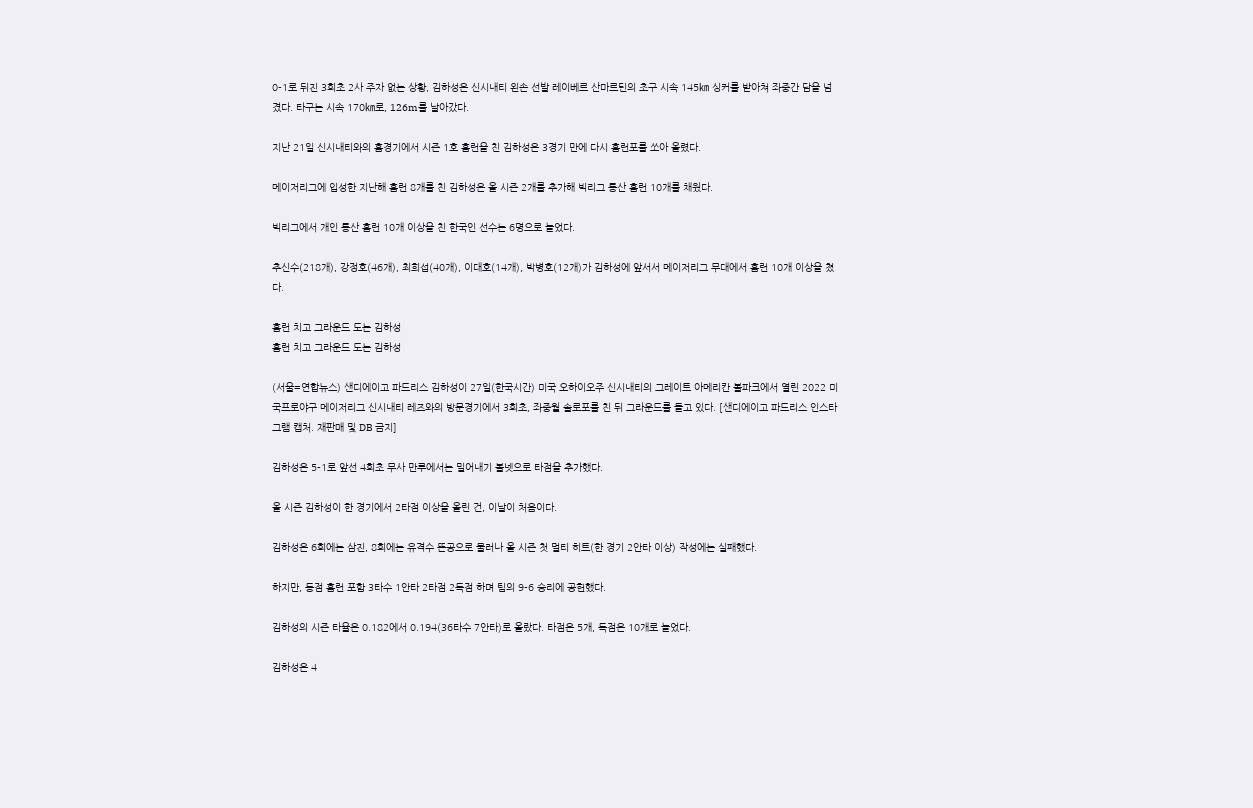0-1로 뒤진 3회초 2사 주자 없는 상황, 김하성은 신시내티 왼손 선발 레이베르 산마르틴의 초구 시속 145㎞ 싱커를 받아쳐 좌중간 담을 넘겼다. 타구는 시속 170㎞로, 126m를 날아갔다.

지난 21일 신시내티와의 홈경기에서 시즌 1호 홈런을 친 김하성은 3경기 만에 다시 홈런포를 쏘아 올렸다.

메이저리그에 입성한 지난해 홈런 8개를 친 김하성은 올 시즌 2개를 추가해 빅리그 통산 홈런 10개를 채웠다.

빅리그에서 개인 통산 홈런 10개 이상을 친 한국인 선수는 6명으로 늘었다.

추신수(218개), 강정호(46개), 최희섭(40개), 이대호(14개), 박병호(12개)가 김하성에 앞서서 메이저리그 무대에서 홈런 10개 이상을 쳤다.

홈런 치고 그라운드 도는 김하성
홈런 치고 그라운드 도는 김하성

(서울=연합뉴스) 샌디에이고 파드리스 김하성이 27일(한국시간) 미국 오하이오주 신시내티의 그레이트 아메리칸 볼파크에서 열린 2022 미국프로야구 메이저리그 신시내티 레즈와의 방문경기에서 3회초, 좌중월 솔로포를 친 뒤 그라운드를 돌고 있다. [샌디에이고 파드리스 인스타그램 캡처. 재판매 및 DB 금지]

김하성은 5-1로 앞선 4회초 무사 만루에서는 밀어내기 볼넷으로 타점을 추가했다.

올 시즌 김하성이 한 경기에서 2타점 이상을 올린 건, 이날이 처음이다.

김하성은 6회에는 삼진, 8회에는 유격수 뜬공으로 물러나 올 시즌 첫 멀티 히트(한 경기 2안타 이상) 작성에는 실패했다.

하지만, 동점 홈런 포함 3타수 1안타 2타점 2득점 하며 팀의 9-6 승리에 공헌했다.

김하성의 시즌 타율은 0.182에서 0.194(36타수 7안타)로 올랐다. 타점은 5개, 득점은 10개로 늘었다.

김하성은 4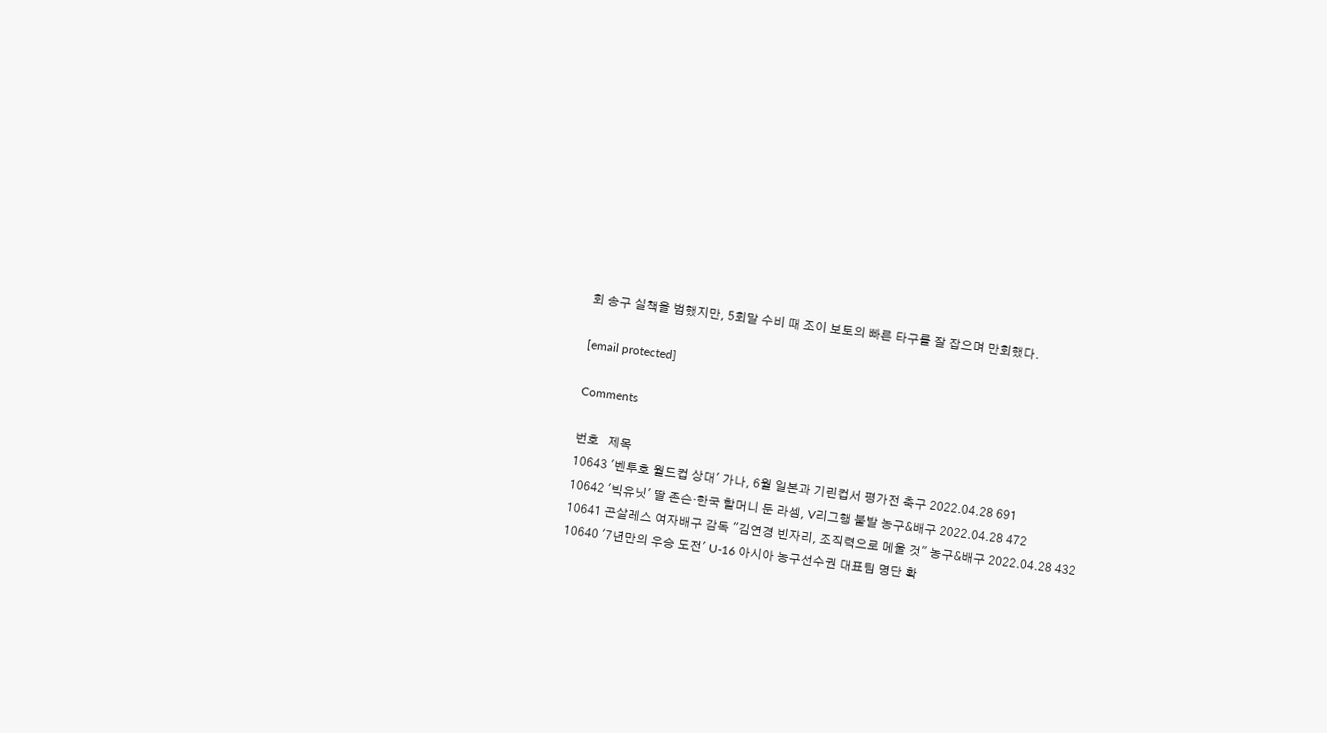회 송구 실책을 범했지만, 5회말 수비 때 조이 보토의 빠른 타구를 잘 잡으며 만회했다.

[email protected]

Comments

번호   제목
10643 '벤투호 월드컵 상대' 가나, 6월 일본과 기린컵서 평가전 축구 2022.04.28 691
10642 '빅유닛' 딸 존슨·한국 할머니 둔 라셈, V리그행 불발 농구&배구 2022.04.28 472
10641 곤살레스 여자배구 감독 "김연경 빈자리, 조직력으로 메울 것" 농구&배구 2022.04.28 432
10640 '7년만의 우승 도전' U-16 아시아 농구선수권 대표팀 명단 확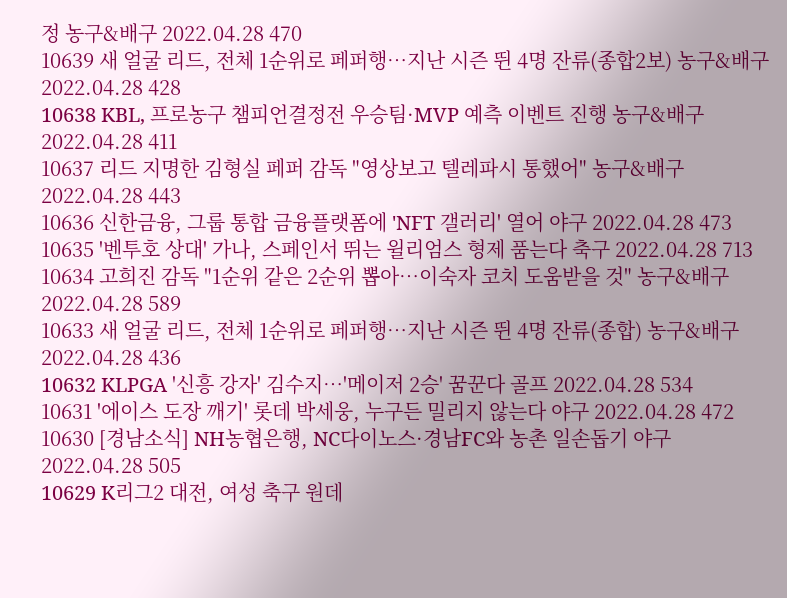정 농구&배구 2022.04.28 470
10639 새 얼굴 리드, 전체 1순위로 페퍼행…지난 시즌 뛴 4명 잔류(종합2보) 농구&배구 2022.04.28 428
10638 KBL, 프로농구 챔피언결정전 우승팀·MVP 예측 이벤트 진행 농구&배구 2022.04.28 411
10637 리드 지명한 김형실 페퍼 감독 "영상보고 텔레파시 통했어" 농구&배구 2022.04.28 443
10636 신한금융, 그룹 통합 금융플랫폼에 'NFT 갤러리' 열어 야구 2022.04.28 473
10635 '벤투호 상대' 가나, 스페인서 뛰는 윌리엄스 형제 품는다 축구 2022.04.28 713
10634 고희진 감독 "1순위 같은 2순위 뽑아…이숙자 코치 도움받을 것" 농구&배구 2022.04.28 589
10633 새 얼굴 리드, 전체 1순위로 페퍼행…지난 시즌 뛴 4명 잔류(종합) 농구&배구 2022.04.28 436
10632 KLPGA '신흥 강자' 김수지…'메이저 2승' 꿈꾼다 골프 2022.04.28 534
10631 '에이스 도장 깨기' 롯데 박세웅, 누구든 밀리지 않는다 야구 2022.04.28 472
10630 [경남소식] NH농협은행, NC다이노스·경남FC와 농촌 일손돕기 야구 2022.04.28 505
10629 K리그2 대전, 여성 축구 원데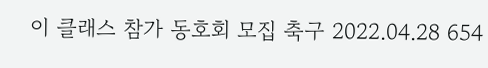이 클래스 참가 동호회 모집 축구 2022.04.28 654